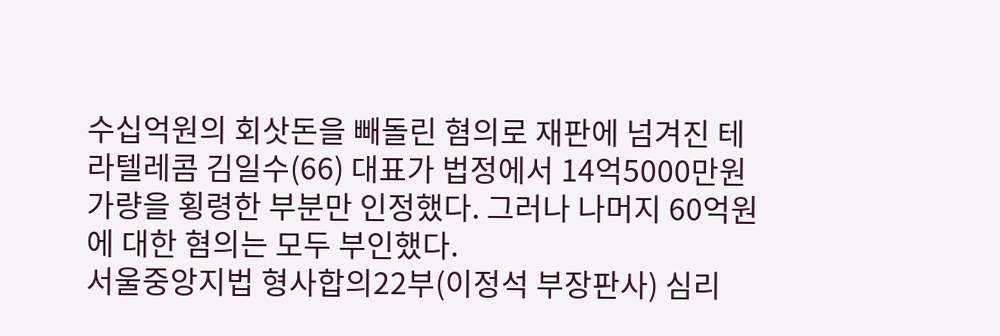수십억원의 회삿돈을 빼돌린 혐의로 재판에 넘겨진 테라텔레콤 김일수(66) 대표가 법정에서 14억5000만원 가량을 횡령한 부분만 인정했다. 그러나 나머지 60억원에 대한 혐의는 모두 부인했다.
서울중앙지법 형사합의22부(이정석 부장판사) 심리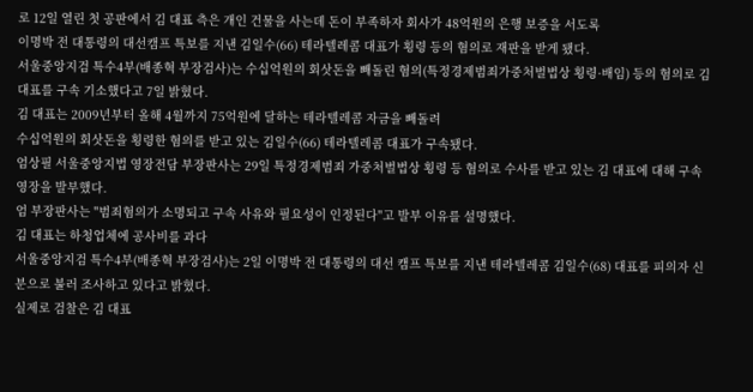로 12일 열린 첫 공판에서 김 대표 측은 개인 건물을 사는데 돈이 부족하자 회사가 48억원의 은행 보증을 서도록
이명박 전 대통령의 대선캠프 특보를 지낸 김일수(66) 테라텔레콤 대표가 횡령 등의 혐의로 재판을 받게 됐다.
서울중앙지검 특수4부(배종혁 부장검사)는 수십억원의 회삿돈을 빼돌린 혐의(특정경제범죄가중처벌법상 횡령·배임) 등의 혐의로 김 대표를 구속 기소했다고 7일 밝혔다.
김 대표는 2009년부터 올해 4월까지 75억원에 달하는 테라텔레콤 자금을 빼돌려
수십억원의 회삿돈을 횡령한 혐의를 받고 있는 김일수(66) 테라텔레콤 대표가 구속됐다.
엄상필 서울중앙지법 영장전담 부장판사는 29일 특정경제범죄 가중처벌법상 횡령 등 혐의로 수사를 받고 있는 김 대표에 대해 구속영장을 발부했다.
엄 부장판사는 "범죄혐의가 소명되고 구속 사유와 필요성이 인정된다"고 발부 이유를 설명했다.
김 대표는 하청업체에 공사비를 과다
서울중앙지검 특수4부(배종혁 부장검사)는 2일 이명박 전 대통령의 대선 캠프 특보를 지낸 테라텔레콤 김일수(68) 대표를 피의자 신분으로 불러 조사하고 있다고 밝혔다.
실제로 검찰은 김 대표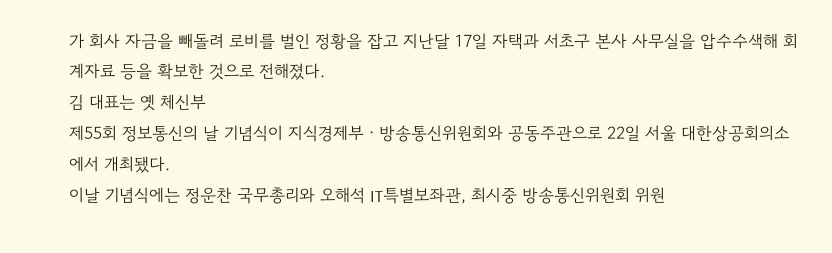가 회사 자금을 빼돌려 로비를 벌인 정황을 잡고 지난달 17일 자택과 서초구 본사 사무실을 압수수색해 회계자료 등을 확보한 것으로 전해졌다.
김 대표는 옛 체신부
제55회 정보통신의 날 기념식이 지식경제부ㆍ방송통신위원회와 공동주관으로 22일 서울 대한상공회의소에서 개최됐다.
이날 기념식에는 정운찬 국무총리와 오해석 IT특별보좌관, 최시중 방송통신위원회 위원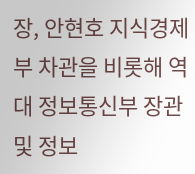장, 안현호 지식경제부 차관을 비롯해 역대 정보통신부 장관 및 정보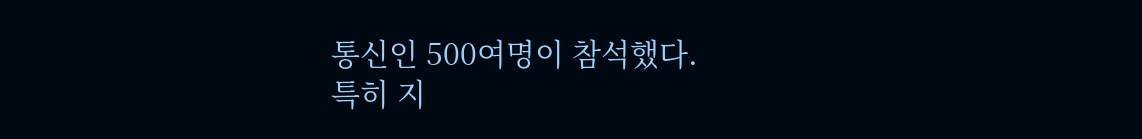통신인 500여명이 참석했다.
특히 지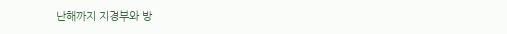난해까지 지경부와 방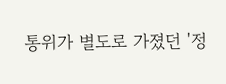통위가 별도로 가졌던 '정